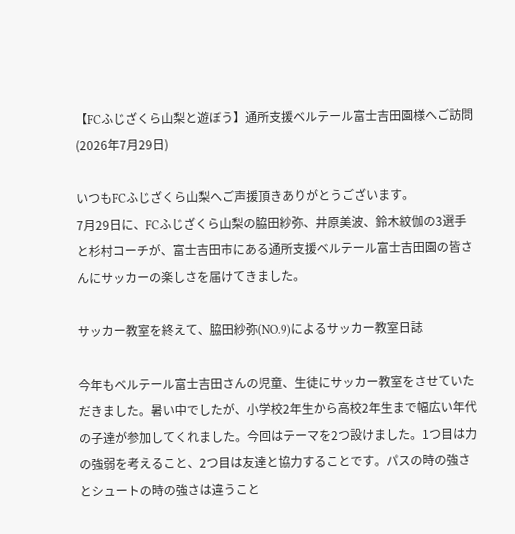【FCふじざくら山梨と遊ぼう】通所支援ベルテール富士吉田園様へご訪問(2026年7月29日)

いつもFCふじざくら山梨へご声援頂きありがとうございます。
7月29日に、FCふじざくら山梨の脇田紗弥、井原美波、鈴木紋伽の3選手と杉村コーチが、富士吉田市にある通所支援ベルテール富士吉田園の皆さんにサッカーの楽しさを届けてきました。

サッカー教室を終えて、脇田紗弥(NO.9)によるサッカー教室日誌

今年もベルテール富士吉田さんの児童、生徒にサッカー教室をさせていただきました。暑い中でしたが、小学校2年生から高校2年生まで幅広い年代の子達が参加してくれました。今回はテーマを2つ設けました。1つ目は力の強弱を考えること、2つ目は友達と協力することです。パスの時の強さとシュートの時の強さは違うこと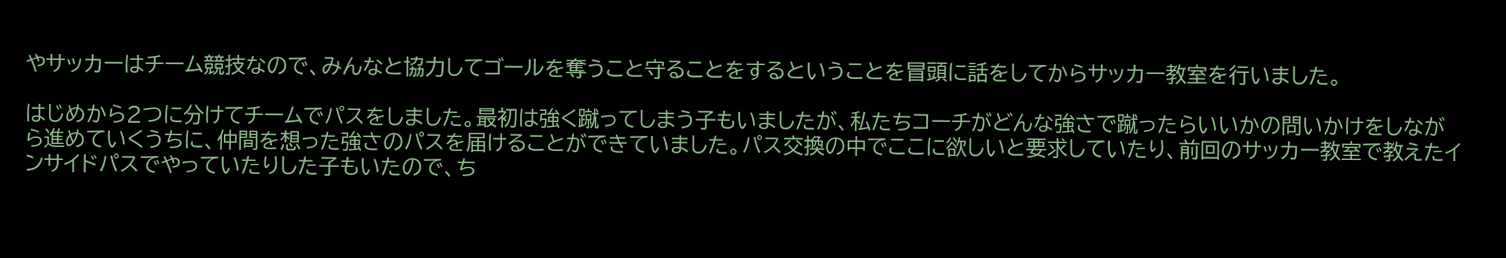やサッカーはチーム競技なので、みんなと協力してゴールを奪うこと守ることをするということを冒頭に話をしてからサッカー教室を行いました。

はじめから2つに分けてチームでパスをしました。最初は強く蹴ってしまう子もいましたが、私たちコーチがどんな強さで蹴ったらいいかの問いかけをしながら進めていくうちに、仲間を想った強さのパスを届けることができていました。パス交換の中でここに欲しいと要求していたり、前回のサッカー教室で教えたインサイドパスでやっていたりした子もいたので、ち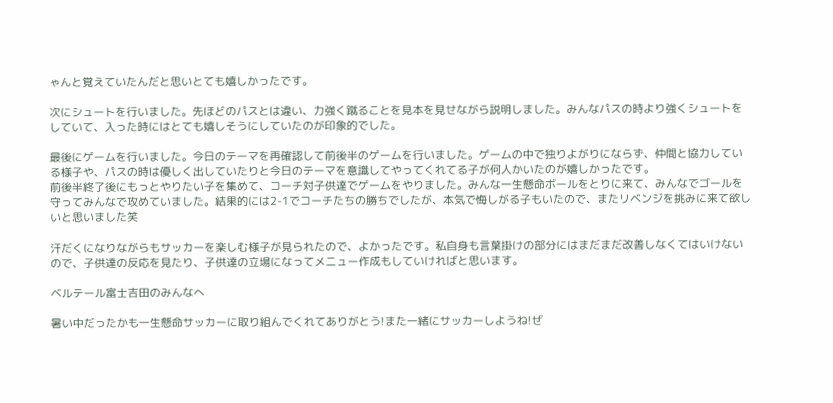ゃんと覚えていたんだと思いとても嬉しかったです。

次にシュートを行いました。先ほどのパスとは違い、力強く蹴ることを見本を見せながら説明しました。みんなパスの時より強くシュートをしていて、入った時にはとても嬉しそうにしていたのが印象的でした。

最後にゲームを行いました。今日のテーマを再確認して前後半のゲームを行いました。ゲームの中で独りよがりにならず、仲間と協力している様子や、パスの時は優しく出していたりと今日のテーマを意識してやってくれてる子が何人かいたのが嬉しかったです。
前後半終了後にもっとやりたい子を集めて、コーチ対子供達でゲームをやりました。みんな一生懸命ボールをとりに来て、みんなでゴールを守ってみんなで攻めていました。結果的には2-1でコーチたちの勝ちでしたが、本気で悔しがる子もいたので、またリベンジを挑みに来て欲しいと思いました笑

汗だくになりながらもサッカーを楽しむ様子が見られたので、よかったです。私自身も言葉掛けの部分にはまだまだ改善しなくてはいけないので、子供達の反応を見たり、子供達の立場になってメニュー作成もしていければと思います。

ベルテール富士吉田のみんなへ

暑い中だったかも一生懸命サッカーに取り組んでくれてありがとう!また一緒にサッカーしようね!ぜ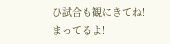ひ試合も観にきてね!まってるよ!